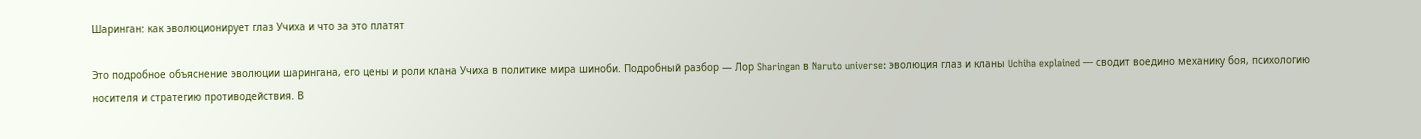Шаринган: как эволюционирует глаз Учиха и что за это платят

Это подробное объяснение эволюции шарингана, его цены и роли клана Учиха в политике мира шиноби. Подробный разбор — Лор Sharingan в Naruto universe: эволюция глаз и кланы Uchiha explained — сводит воедино механику боя, психологию носителя и стратегию противодействия. В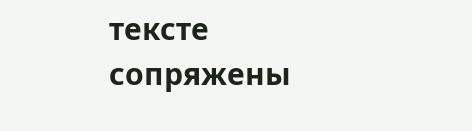тексте сопряжены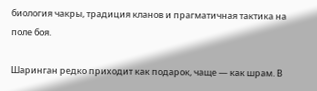биология чакры, традиция кланов и прагматичная тактика на поле боя.

Шаринган редко приходит как подарок, чаще — как шрам. В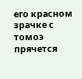его красном зрачке с томоэ прячется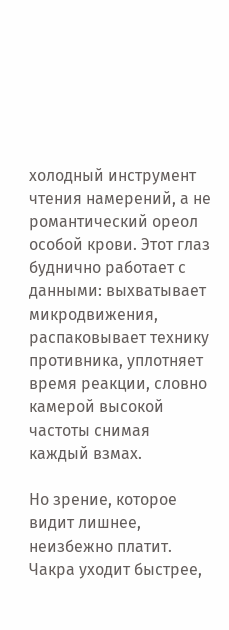холодный инструмент чтения намерений, а не романтический ореол особой крови. Этот глаз буднично работает с данными: выхватывает микродвижения, распаковывает технику противника, уплотняет время реакции, словно камерой высокой частоты снимая каждый взмах.

Но зрение, которое видит лишнее, неизбежно платит. Чакра уходит быстрее,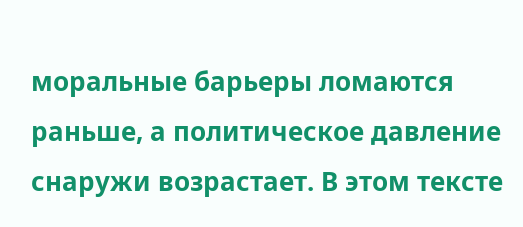моральные барьеры ломаются раньше, а политическое давление снаружи возрастает. В этом тексте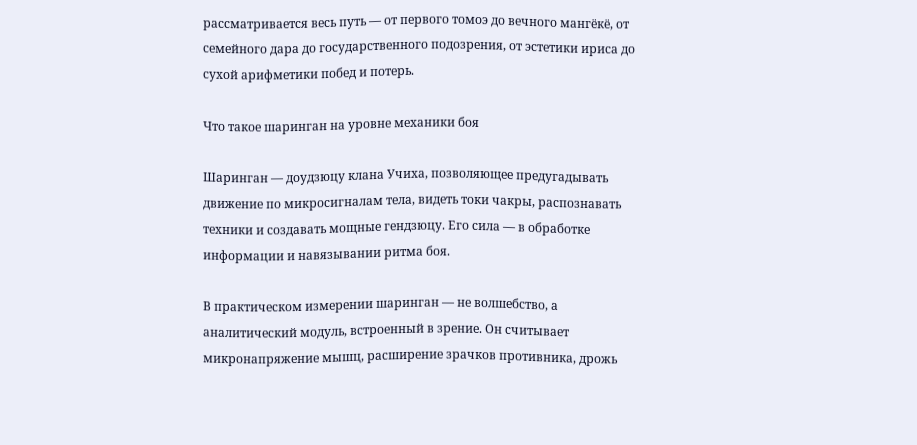рассматривается весь путь — от первого томоэ до вечного мангёкё, от семейного дара до государственного подозрения, от эстетики ириса до сухой арифметики побед и потерь.

Что такое шаринган на уровне механики боя

Шаринган — доудзюцу клана Учиха, позволяющее предугадывать движение по микросигналам тела, видеть токи чакры, распознавать техники и создавать мощные гендзюцу. Его сила — в обработке информации и навязывании ритма боя.

В практическом измерении шаринган — не волшебство, а аналитический модуль, встроенный в зрение. Он считывает микронапряжение мышц, расширение зрачков противника, дрожь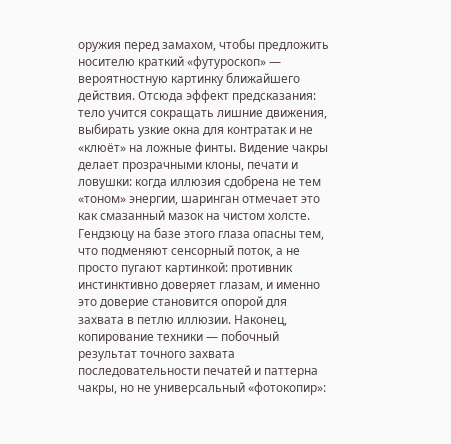оружия перед замахом, чтобы предложить носителю краткий «футуроскоп» — вероятностную картинку ближайшего действия. Отсюда эффект предсказания: тело учится сокращать лишние движения, выбирать узкие окна для контратак и не «клюёт» на ложные финты. Видение чакры делает прозрачными клоны, печати и ловушки: когда иллюзия сдобрена не тем «тоном» энергии, шаринган отмечает это как смазанный мазок на чистом холсте. Гендзюцу на базе этого глаза опасны тем, что подменяют сенсорный поток, а не просто пугают картинкой: противник инстинктивно доверяет глазам, и именно это доверие становится опорой для захвата в петлю иллюзии. Наконец, копирование техники — побочный результат точного захвата последовательности печатей и паттерна чакры, но не универсальный «фотокопир»: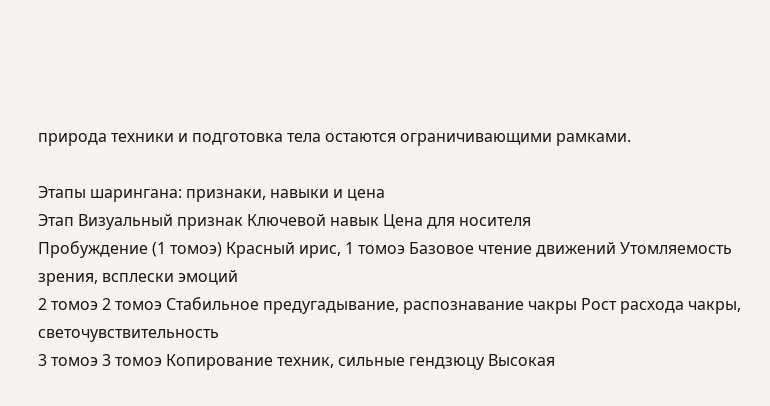природа техники и подготовка тела остаются ограничивающими рамками.

Этапы шарингана: признаки, навыки и цена
Этап Визуальный признак Ключевой навык Цена для носителя
Пробуждение (1 томоэ) Красный ирис, 1 томоэ Базовое чтение движений Утомляемость зрения, всплески эмоций
2 томоэ 2 томоэ Стабильное предугадывание, распознавание чакры Рост расхода чакры, светочувствительность
3 томоэ 3 томоэ Копирование техник, сильные гендзюцу Высокая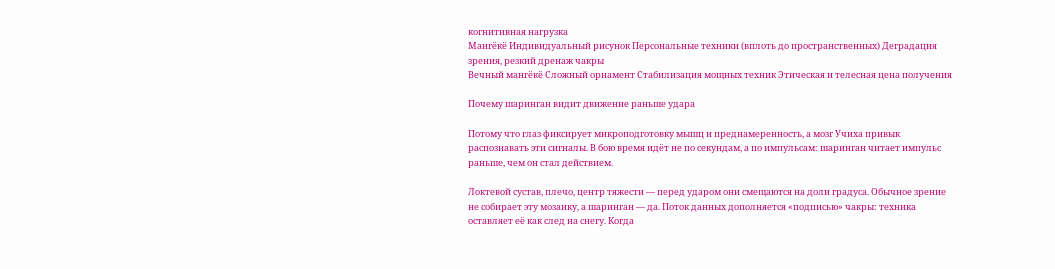когнитивная нагрузка
Мангёкё Индивидуальный рисунок Персональные техники (вплоть до пространственных) Деградация зрения, резкий дренаж чакры
Вечный мангёкё Сложный орнамент Стабилизация мощных техник Этическая и телесная цена получения

Почему шаринган видит движение раньше удара

Потому что глаз фиксирует микроподготовку мышц и преднамеренность, а мозг Учиха привык распознавать эти сигналы. В бою время идёт не по секундам, а по импульсам: шаринган читает импульс раньше, чем он стал действием.

Локтевой сустав, плечо, центр тяжести — перед ударом они смещаются на доли градуса. Обычное зрение не собирает эту мозаику, а шаринган — да. Поток данных дополняется «подписью» чакры: техника оставляет её как след на снегу. Когда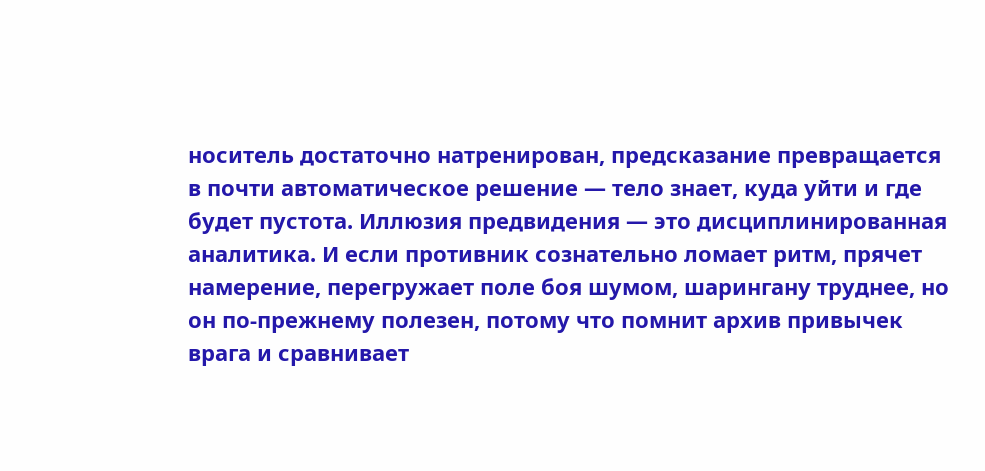носитель достаточно натренирован, предсказание превращается в почти автоматическое решение — тело знает, куда уйти и где будет пустота. Иллюзия предвидения — это дисциплинированная аналитика. И если противник сознательно ломает ритм, прячет намерение, перегружает поле боя шумом, шарингану труднее, но он по‑прежнему полезен, потому что помнит архив привычек врага и сравнивает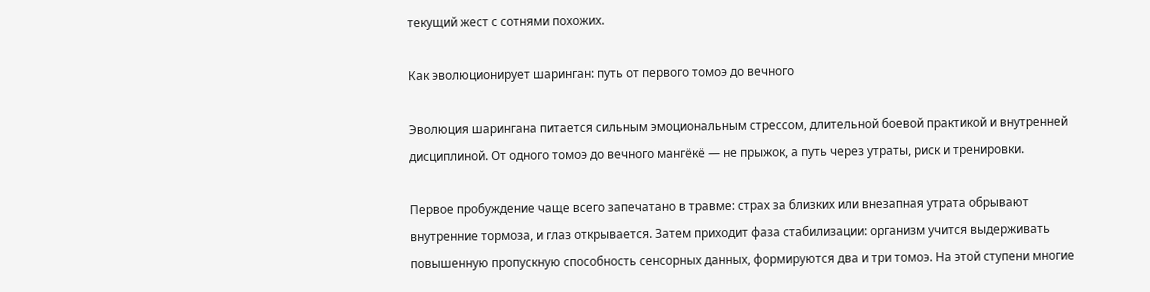текущий жест с сотнями похожих.

Как эволюционирует шаринган: путь от первого томоэ до вечного

Эволюция шарингана питается сильным эмоциональным стрессом, длительной боевой практикой и внутренней дисциплиной. От одного томоэ до вечного мангёкё — не прыжок, а путь через утраты, риск и тренировки.

Первое пробуждение чаще всего запечатано в травме: страх за близких или внезапная утрата обрывают внутренние тормоза, и глаз открывается. Затем приходит фаза стабилизации: организм учится выдерживать повышенную пропускную способность сенсорных данных, формируются два и три томоэ. На этой ступени многие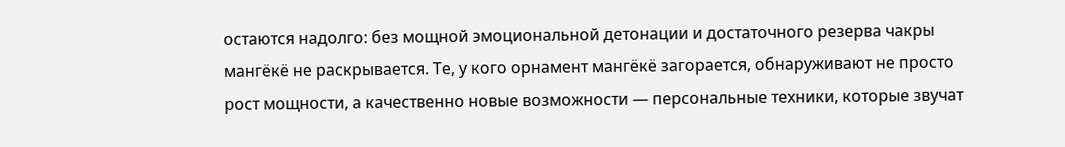остаются надолго: без мощной эмоциональной детонации и достаточного резерва чакры мангёкё не раскрывается. Те, у кого орнамент мангёкё загорается, обнаруживают не просто рост мощности, а качественно новые возможности — персональные техники, которые звучат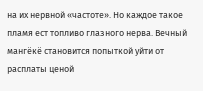на их нервной «частоте». Но каждое такое пламя ест топливо глазного нерва. Вечный мангёкё становится попыткой уйти от расплаты ценой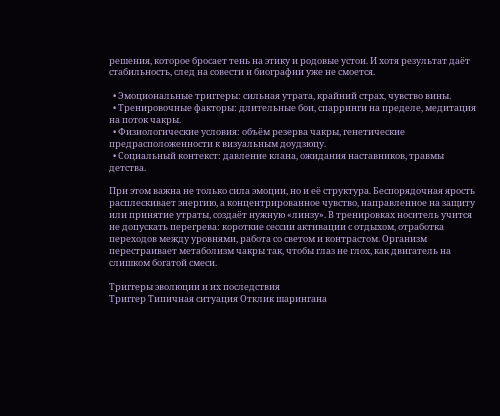решения, которое бросает тень на этику и родовые устои. И хотя результат даёт стабильность, след на совести и биографии уже не смоется.

  • Эмоциональные триггеры: сильная утрата, крайний страх, чувство вины.
  • Тренировочные факторы: длительные бои, спарринги на пределе, медитация на поток чакры.
  • Физиологические условия: объём резерва чакры, генетические предрасположенности к визуальным доудзюцу.
  • Социальный контекст: давление клана, ожидания наставников, травмы детства.

При этом важна не только сила эмоции, но и её структура. Беспорядочная ярость расплескивает энергию, а концентрированное чувство, направленное на защиту или принятие утраты, создаёт нужную «линзу». В тренировках носитель учится не допускать перегрева: короткие сессии активации с отдыхом, отработка переходов между уровнями, работа со светом и контрастом. Организм перестраивает метаболизм чакры так, чтобы глаз не глох, как двигатель на слишком богатой смеси.

Триггеры эволюции и их последствия
Триггер Типичная ситуация Отклик шарингана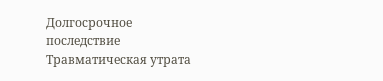Долгосрочное последствие
Травматическая утрата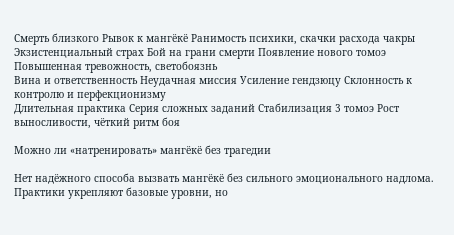Смерть близкого Рывок к мангёкё Ранимость психики, скачки расхода чакры
Экзистенциальный страх Бой на грани смерти Появление нового томоэ Повышенная тревожность, светобоязнь
Вина и ответственность Неудачная миссия Усиление гендзюцу Склонность к контролю и перфекционизму
Длительная практика Серия сложных заданий Стабилизация 3 томоэ Рост выносливости, чёткий ритм боя

Можно ли «натренировать» мангёкё без трагедии

Нет надёжного способа вызвать мангёкё без сильного эмоционального надлома. Практики укрепляют базовые уровни, но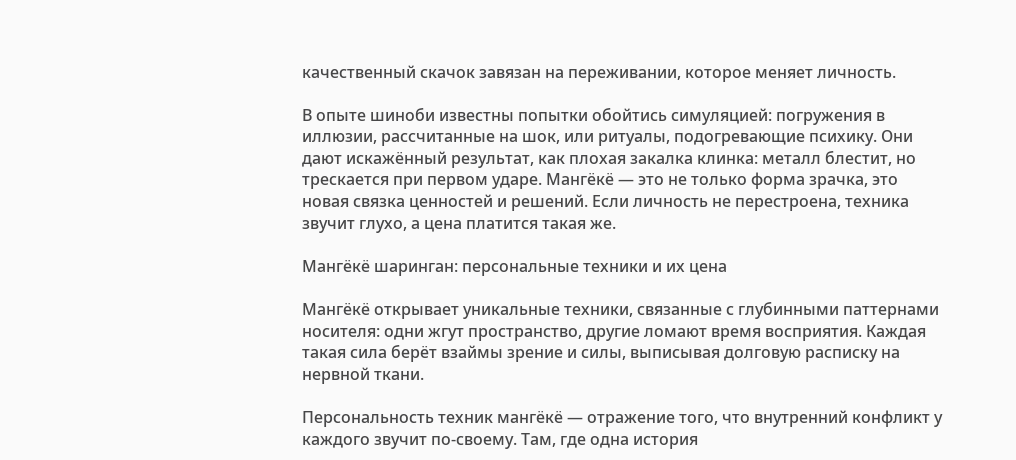качественный скачок завязан на переживании, которое меняет личность.

В опыте шиноби известны попытки обойтись симуляцией: погружения в иллюзии, рассчитанные на шок, или ритуалы, подогревающие психику. Они дают искажённый результат, как плохая закалка клинка: металл блестит, но трескается при первом ударе. Мангёкё — это не только форма зрачка, это новая связка ценностей и решений. Если личность не перестроена, техника звучит глухо, а цена платится такая же.

Мангёкё шаринган: персональные техники и их цена

Мангёкё открывает уникальные техники, связанные с глубинными паттернами носителя: одни жгут пространство, другие ломают время восприятия. Каждая такая сила берёт взаймы зрение и силы, выписывая долговую расписку на нервной ткани.

Персональность техник мангёкё — отражение того, что внутренний конфликт у каждого звучит по‑своему. Там, где одна история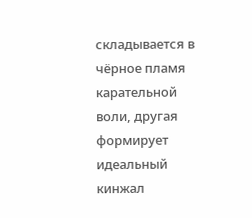складывается в чёрное пламя карательной воли, другая формирует идеальный кинжал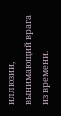иллюзии, вынимающий врага из времени.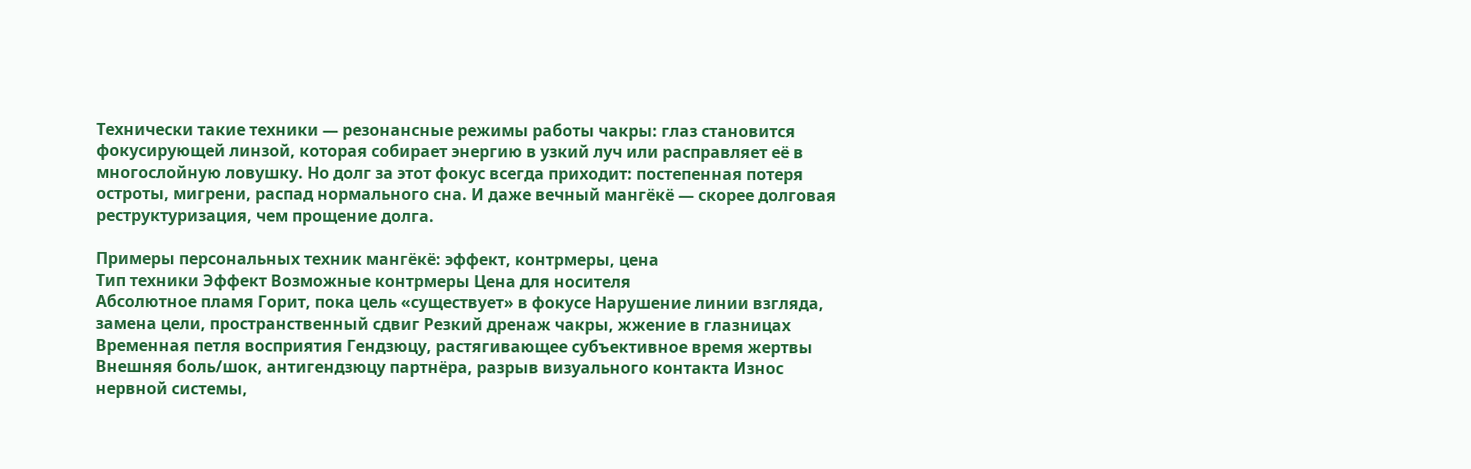Технически такие техники — резонансные режимы работы чакры: глаз становится фокусирующей линзой, которая собирает энергию в узкий луч или расправляет её в многослойную ловушку. Но долг за этот фокус всегда приходит: постепенная потеря остроты, мигрени, распад нормального сна. И даже вечный мангёкё — скорее долговая реструктуризация, чем прощение долга.

Примеры персональных техник мангёкё: эффект, контрмеры, цена
Тип техники Эффект Возможные контрмеры Цена для носителя
Абсолютное пламя Горит, пока цель «существует» в фокусе Нарушение линии взгляда, замена цели, пространственный сдвиг Резкий дренаж чакры, жжение в глазницах
Временная петля восприятия Гендзюцу, растягивающее субъективное время жертвы Внешняя боль/шок, антигендзюцу партнёра, разрыв визуального контакта Износ нервной системы,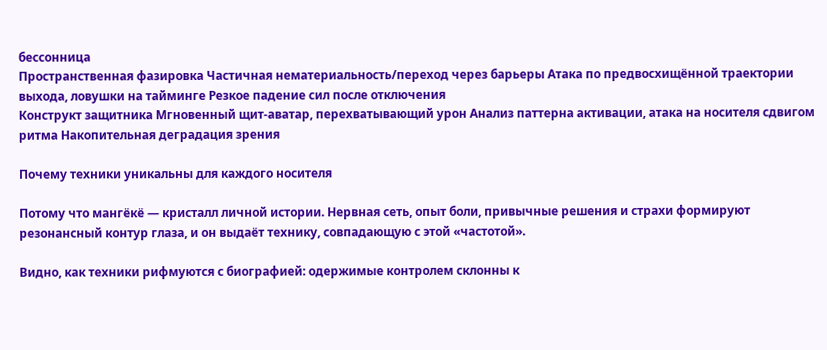бессонница
Пространственная фазировка Частичная нематериальность/переход через барьеры Атака по предвосхищённой траектории выхода, ловушки на тайминге Резкое падение сил после отключения
Конструкт защитника Мгновенный щит‑аватар, перехватывающий урон Анализ паттерна активации, атака на носителя сдвигом ритма Накопительная деградация зрения

Почему техники уникальны для каждого носителя

Потому что мангёкё — кристалл личной истории. Нервная сеть, опыт боли, привычные решения и страхи формируют резонансный контур глаза, и он выдаёт технику, совпадающую с этой «частотой».

Видно, как техники рифмуются с биографией: одержимые контролем склонны к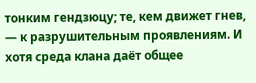тонким гендзюцу; те, кем движет гнев, — к разрушительным проявлениям. И хотя среда клана даёт общее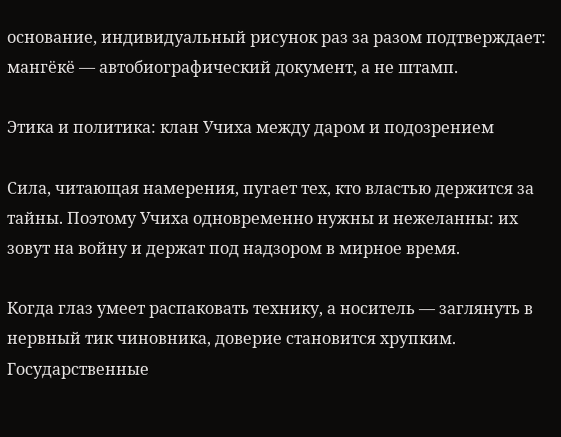основание, индивидуальный рисунок раз за разом подтверждает: мангёкё — автобиографический документ, а не штамп.

Этика и политика: клан Учиха между даром и подозрением

Сила, читающая намерения, пугает тех, кто властью держится за тайны. Поэтому Учиха одновременно нужны и нежеланны: их зовут на войну и держат под надзором в мирное время.

Когда глаз умеет распаковать технику, а носитель — заглянуть в нервный тик чиновника, доверие становится хрупким. Государственные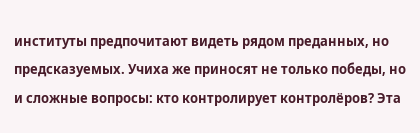институты предпочитают видеть рядом преданных, но предсказуемых. Учиха же приносят не только победы, но и сложные вопросы: кто контролирует контролёров? Эта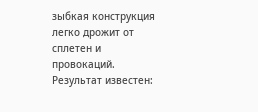зыбкая конструкция легко дрожит от сплетен и провокаций. Результат известен: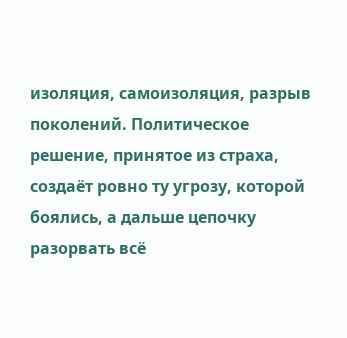изоляция, самоизоляция, разрыв поколений. Политическое решение, принятое из страха, создаёт ровно ту угрозу, которой боялись, а дальше цепочку разорвать всё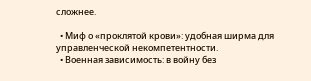сложнее.

  • Миф о «проклятой крови»: удобная ширма для управленческой некомпетентности.
  • Военная зависимость: в войну без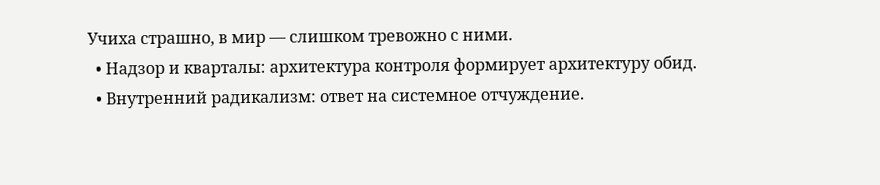Учиха страшно, в мир — слишком тревожно с ними.
  • Надзор и кварталы: архитектура контроля формирует архитектуру обид.
  • Внутренний радикализм: ответ на системное отчуждение.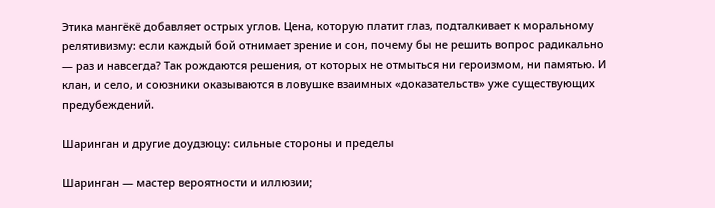Этика мангёкё добавляет острых углов. Цена, которую платит глаз, подталкивает к моральному релятивизму: если каждый бой отнимает зрение и сон, почему бы не решить вопрос радикально — раз и навсегда? Так рождаются решения, от которых не отмыться ни героизмом, ни памятью. И клан, и село, и союзники оказываются в ловушке взаимных «доказательств» уже существующих предубеждений.

Шаринган и другие доудзюцу: сильные стороны и пределы

Шаринган — мастер вероятности и иллюзии;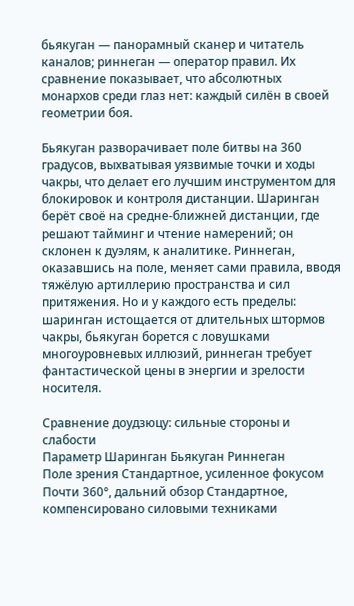бьякуган — панорамный сканер и читатель каналов; риннеган — оператор правил. Их сравнение показывает, что абсолютных монархов среди глаз нет: каждый силён в своей геометрии боя.

Бьякуган разворачивает поле битвы на 360 градусов, выхватывая уязвимые точки и ходы чакры, что делает его лучшим инструментом для блокировок и контроля дистанции. Шаринган берёт своё на средне‑ближней дистанции, где решают тайминг и чтение намерений; он склонен к дуэлям, к аналитике. Риннеган, оказавшись на поле, меняет сами правила, вводя тяжёлую артиллерию пространства и сил притяжения. Но и у каждого есть пределы: шаринган истощается от длительных штормов чакры, бьякуган борется с ловушками многоуровневых иллюзий, риннеган требует фантастической цены в энергии и зрелости носителя.

Сравнение доудзюцу: сильные стороны и слабости
Параметр Шаринган Бьякуган Риннеган
Поле зрения Стандартное, усиленное фокусом Почти 360°, дальний обзор Стандартное, компенсировано силовыми техниками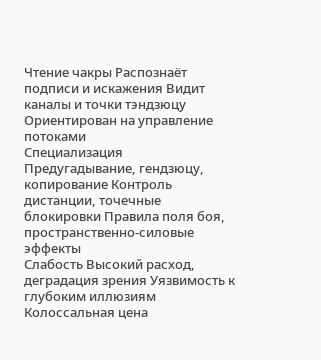Чтение чакры Распознаёт подписи и искажения Видит каналы и точки тэндзюцу Ориентирован на управление потоками
Специализация Предугадывание, гендзюцу, копирование Контроль дистанции, точечные блокировки Правила поля боя, пространственно‑силовые эффекты
Слабость Высокий расход, деградация зрения Уязвимость к глубоким иллюзиям Колоссальная цена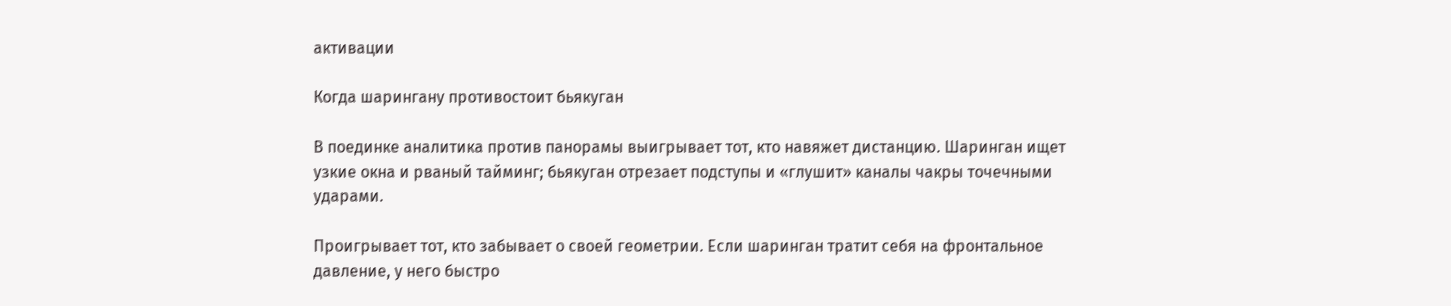активации

Когда шарингану противостоит бьякуган

В поединке аналитика против панорамы выигрывает тот, кто навяжет дистанцию. Шаринган ищет узкие окна и рваный тайминг; бьякуган отрезает подступы и «глушит» каналы чакры точечными ударами.

Проигрывает тот, кто забывает о своей геометрии. Если шаринган тратит себя на фронтальное давление, у него быстро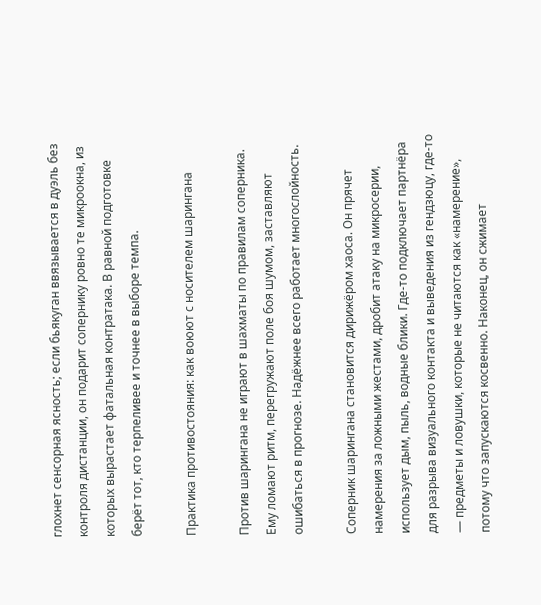глохнет сенсорная ясность; если бьякуган ввязывается в дуэль без контроля дистанции, он подарит сопернику ровно те микроокна, из которых вырастает фатальная контратака. В равной подготовке берёт тот, кто терпеливее и точнее в выборе темпа.

Практика противостояния: как воюют с носителем шарингана

Против шарингана не играют в шахматы по правилам соперника. Ему ломают ритм, перегружают поле боя шумом, заставляют ошибаться в прогнозе. Надёжнее всего работает многослойность.

Соперник шарингана становится дирижёром хаоса. Он прячет намерения за ложными жестами, дробит атаку на микросерии, использует дым, пыль, водные блики. Где‑то подключает партнёра для разрыва визуального контакта и выведения из гендзюцу, где‑то — предметы и ловушки, которые не читаются как «намерение», потому что запускаются косвенно. Наконец, он сжимает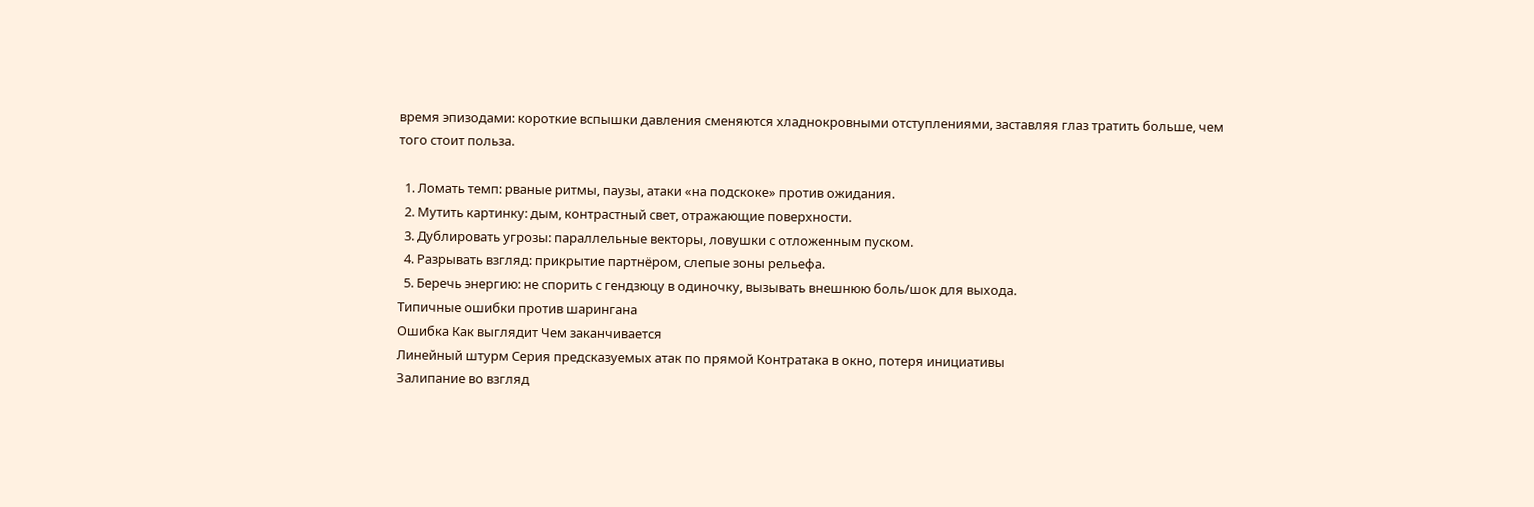время эпизодами: короткие вспышки давления сменяются хладнокровными отступлениями, заставляя глаз тратить больше, чем того стоит польза.

  1. Ломать темп: рваные ритмы, паузы, атаки «на подскоке» против ожидания.
  2. Мутить картинку: дым, контрастный свет, отражающие поверхности.
  3. Дублировать угрозы: параллельные векторы, ловушки с отложенным пуском.
  4. Разрывать взгляд: прикрытие партнёром, слепые зоны рельефа.
  5. Беречь энергию: не спорить с гендзюцу в одиночку, вызывать внешнюю боль/шок для выхода.
Типичные ошибки против шарингана
Ошибка Как выглядит Чем заканчивается
Линейный штурм Серия предсказуемых атак по прямой Контратака в окно, потеря инициативы
Залипание во взгляд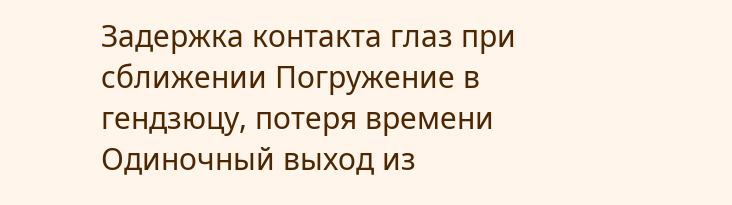Задержка контакта глаз при сближении Погружение в гендзюцу, потеря времени
Одиночный выход из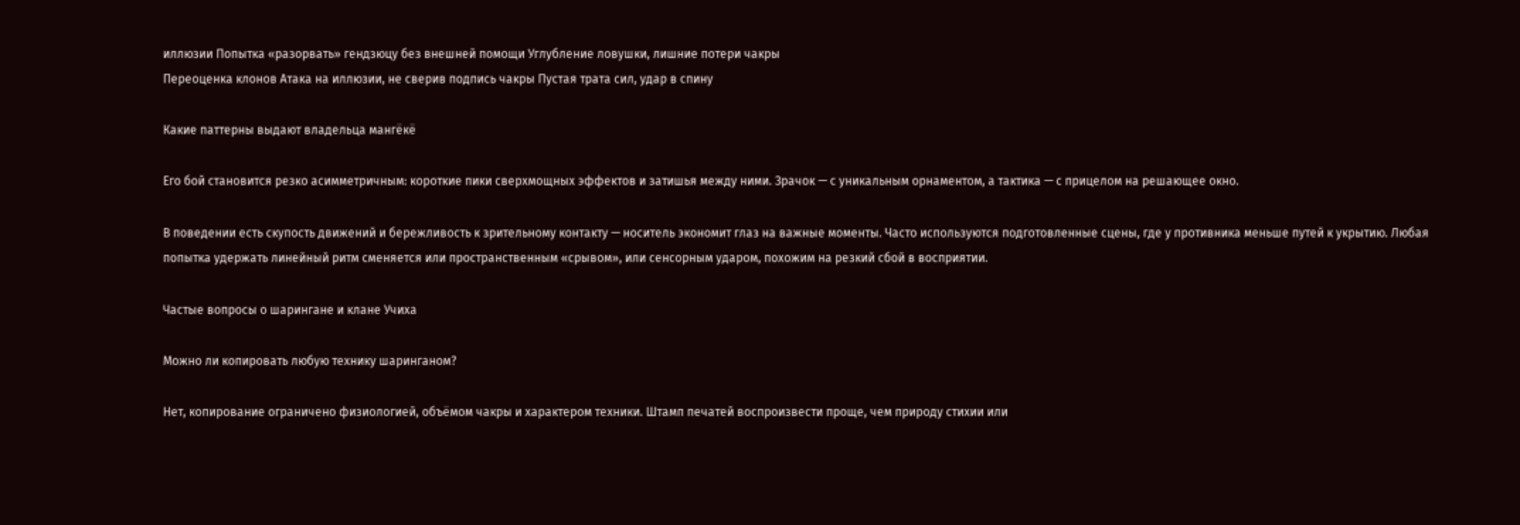иллюзии Попытка «разорвать» гендзюцу без внешней помощи Углубление ловушки, лишние потери чакры
Переоценка клонов Атака на иллюзии, не сверив подпись чакры Пустая трата сил, удар в спину

Какие паттерны выдают владельца мангёкё

Его бой становится резко асимметричным: короткие пики сверхмощных эффектов и затишья между ними. Зрачок — с уникальным орнаментом, а тактика — с прицелом на решающее окно.

В поведении есть скупость движений и бережливость к зрительному контакту — носитель экономит глаз на важные моменты. Часто используются подготовленные сцены, где у противника меньше путей к укрытию. Любая попытка удержать линейный ритм сменяется или пространственным «срывом», или сенсорным ударом, похожим на резкий сбой в восприятии.

Частые вопросы о шарингане и клане Учиха

Можно ли копировать любую технику шаринганом?

Нет, копирование ограничено физиологией, объёмом чакры и характером техники. Штамп печатей воспроизвести проще, чем природу стихии или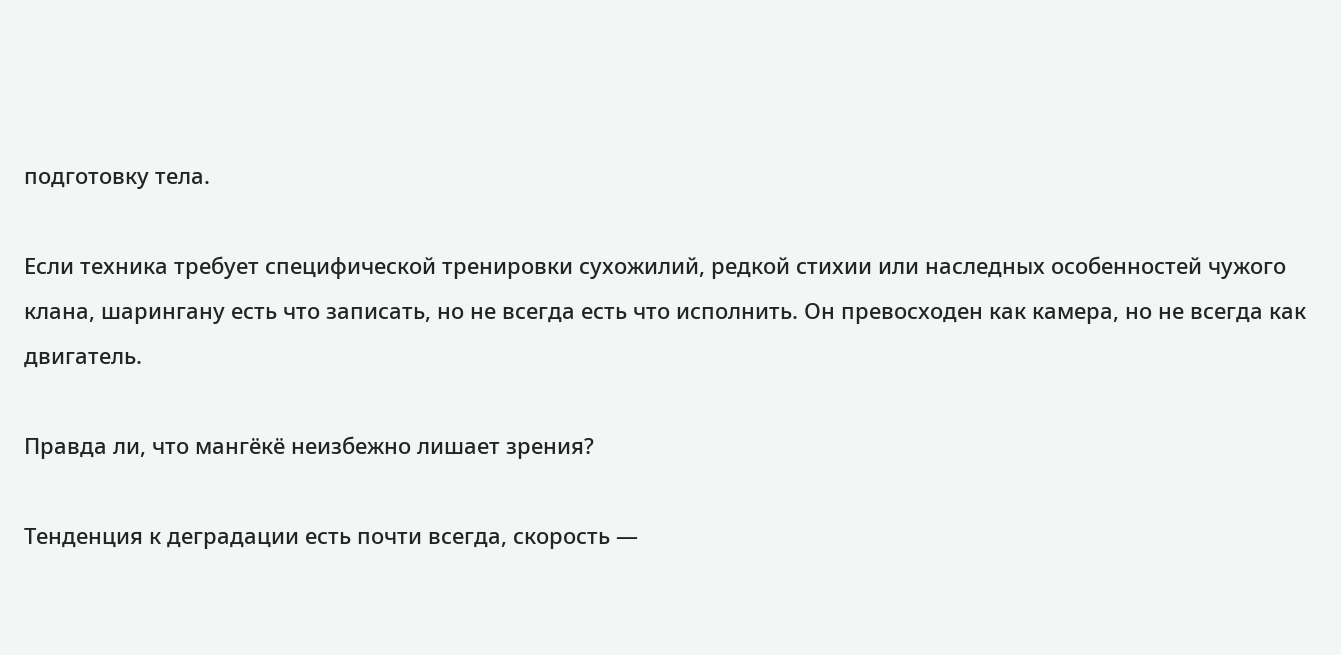подготовку тела.

Если техника требует специфической тренировки сухожилий, редкой стихии или наследных особенностей чужого клана, шарингану есть что записать, но не всегда есть что исполнить. Он превосходен как камера, но не всегда как двигатель.

Правда ли, что мангёкё неизбежно лишает зрения?

Тенденция к деградации есть почти всегда, скорость —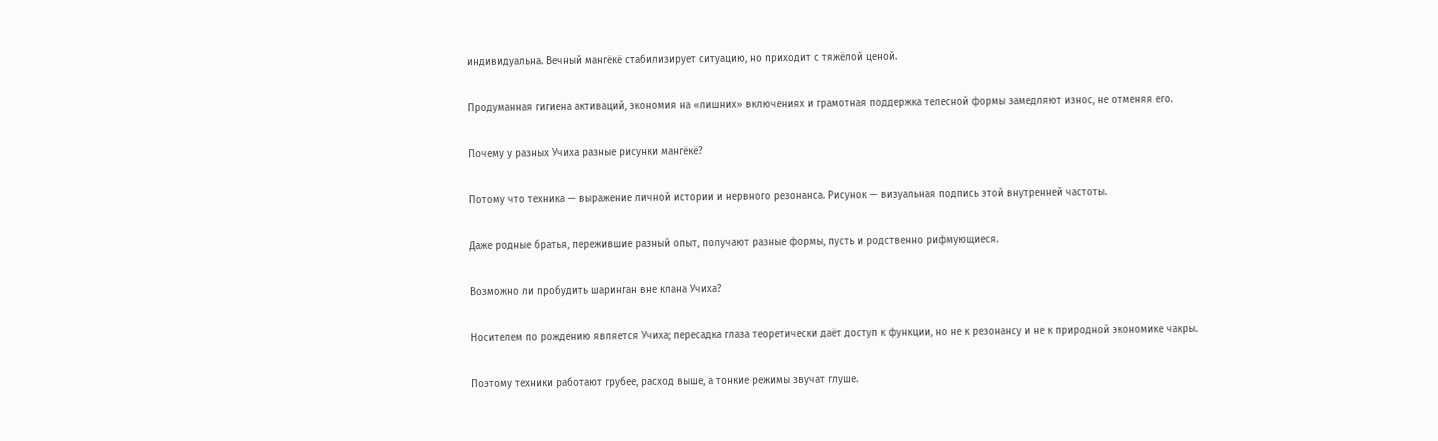индивидуальна. Вечный мангёкё стабилизирует ситуацию, но приходит с тяжёлой ценой.

Продуманная гигиена активаций, экономия на «лишних» включениях и грамотная поддержка телесной формы замедляют износ, не отменяя его.

Почему у разных Учиха разные рисунки мангёкё?

Потому что техника — выражение личной истории и нервного резонанса. Рисунок — визуальная подпись этой внутренней частоты.

Даже родные братья, пережившие разный опыт, получают разные формы, пусть и родственно рифмующиеся.

Возможно ли пробудить шаринган вне клана Учиха?

Носителем по рождению является Учиха; пересадка глаза теоретически даёт доступ к функции, но не к резонансу и не к природной экономике чакры.

Поэтому техники работают грубее, расход выше, а тонкие режимы звучат глуше.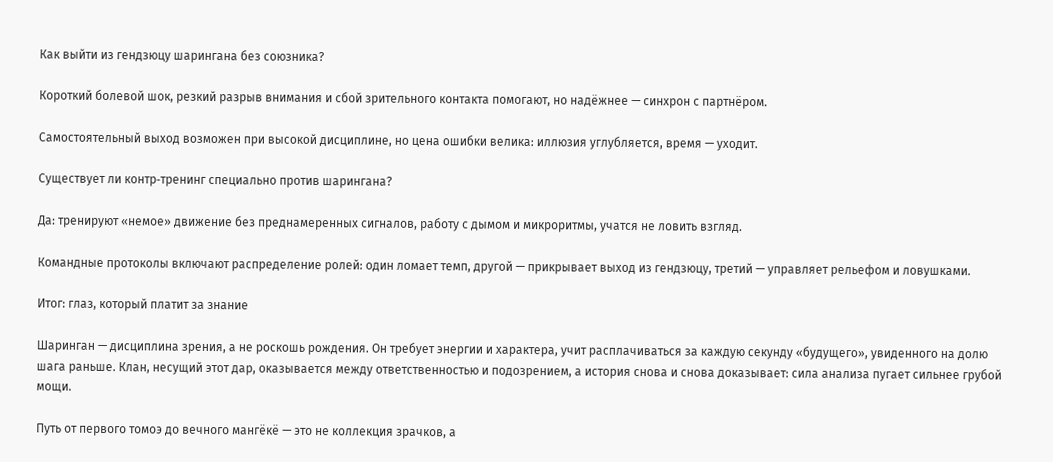Как выйти из гендзюцу шарингана без союзника?

Короткий болевой шок, резкий разрыв внимания и сбой зрительного контакта помогают, но надёжнее — синхрон с партнёром.

Самостоятельный выход возможен при высокой дисциплине, но цена ошибки велика: иллюзия углубляется, время — уходит.

Существует ли контр‑тренинг специально против шарингана?

Да: тренируют «немое» движение без преднамеренных сигналов, работу с дымом и микроритмы, учатся не ловить взгляд.

Командные протоколы включают распределение ролей: один ломает темп, другой — прикрывает выход из гендзюцу, третий — управляет рельефом и ловушками.

Итог: глаз, который платит за знание

Шаринган — дисциплина зрения, а не роскошь рождения. Он требует энергии и характера, учит расплачиваться за каждую секунду «будущего», увиденного на долю шага раньше. Клан, несущий этот дар, оказывается между ответственностью и подозрением, а история снова и снова доказывает: сила анализа пугает сильнее грубой мощи.

Путь от первого томоэ до вечного мангёкё — это не коллекция зрачков, а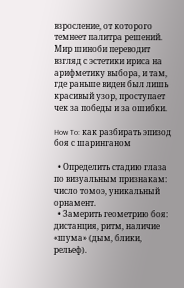взросление, от которого темнеет палитра решений. Мир шиноби переводит взгляд с эстетики ириса на арифметику выбора, и там, где раньше виден был лишь красивый узор, проступает чек за победы и за ошибки.

How To: как разбирать эпизод боя с шаринганом

  • Определить стадию глаза по визуальным признакам: число томоэ, уникальный орнамент.
  • Замерить геометрию боя: дистанция, ритм, наличие «шума» (дым, блики, рельеф).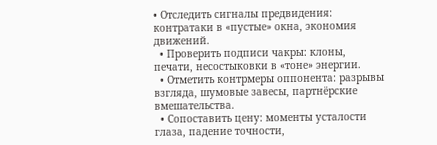• Отследить сигналы предвидения: контратаки в «пустые» окна, экономия движений.
  • Проверить подписи чакры: клоны, печати, несостыковки в «тоне» энергии.
  • Отметить контрмеры оппонента: разрывы взгляда, шумовые завесы, партнёрские вмешательства.
  • Сопоставить цену: моменты усталости глаза, падение точности,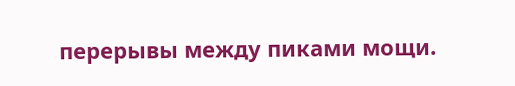перерывы между пиками мощи.